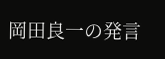岡田良一の発言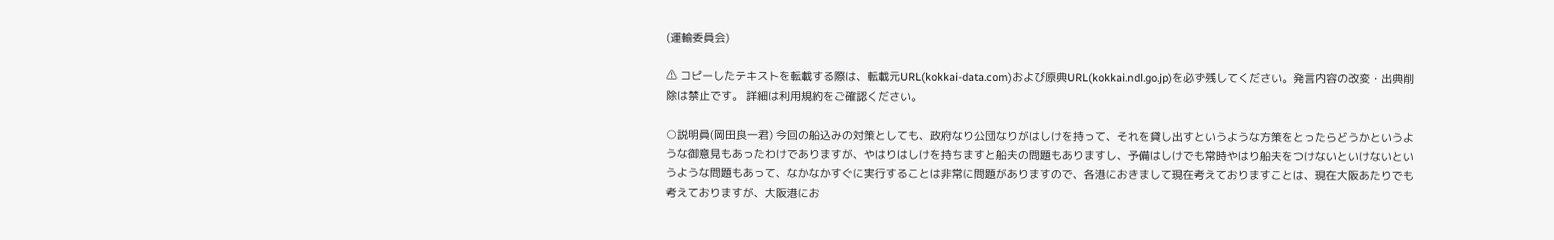(運輸委員会)

⚠ コピーしたテキストを転載する際は、転載元URL(kokkai-data.com)および原典URL(kokkai.ndl.go.jp)を必ず残してください。発言内容の改変・出典削除は禁止です。 詳細は利用規約をご確認ください。

○説明員(岡田良一君) 今回の船込みの対策としても、政府なり公団なりがはしけを持って、それを貸し出すというような方策をとったらどうかというような御意見もあったわけでありますが、やはりはしけを持ちますと船夫の問題もありますし、予備はしけでも常時やはり船夫をつけないといけないというような問題もあって、なかなかすぐに実行することは非常に問題がありますので、各港におきまして現在考えておりますことは、現在大阪あたりでも考えておりますが、大阪港にお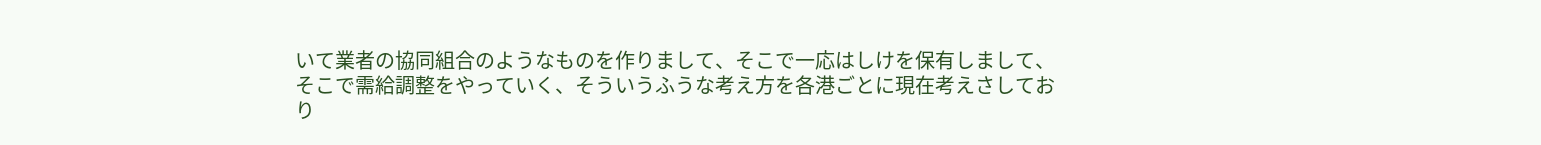いて業者の協同組合のようなものを作りまして、そこで一応はしけを保有しまして、そこで需給調整をやっていく、そういうふうな考え方を各港ごとに現在考えさしており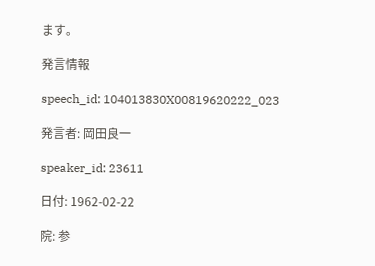ます。

発言情報

speech_id: 104013830X00819620222_023

発言者: 岡田良一

speaker_id: 23611

日付: 1962-02-22

院: 参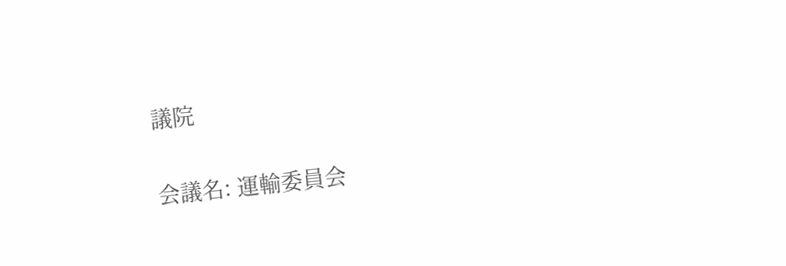議院

会議名: 運輸委員会